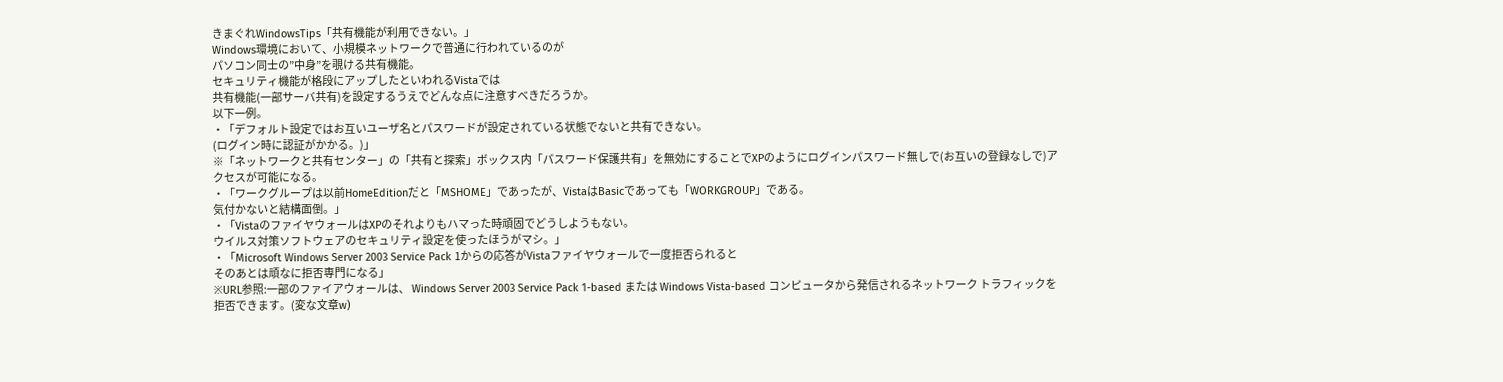きまぐれWindowsTips「共有機能が利用できない。」
Windows環境において、小規模ネットワークで普通に行われているのが
パソコン同士の”中身”を覗ける共有機能。
セキュリティ機能が格段にアップしたといわれるVistaでは
共有機能(一部サーバ共有)を設定するうえでどんな点に注意すべきだろうか。
以下一例。
・「デフォルト設定ではお互いユーザ名とパスワードが設定されている状態でないと共有できない。
(ログイン時に認証がかかる。)」
※「ネットワークと共有センター」の「共有と探索」ボックス内「パスワード保護共有」を無効にすることでXPのようにログインパスワード無しで(お互いの登録なしで)アクセスが可能になる。
・「ワークグループは以前HomeEditionだと「MSHOME」であったが、VistaはBasicであっても「WORKGROUP」である。
気付かないと結構面倒。」
・「VistaのファイヤウォールはXPのそれよりもハマった時頑固でどうしようもない。
ウイルス対策ソフトウェアのセキュリティ設定を使ったほうがマシ。」
・「Microsoft Windows Server 2003 Service Pack 1からの応答がVistaファイヤウォールで一度拒否られると
そのあとは頑なに拒否専門になる」
※URL参照:一部のファイアウォールは、 Windows Server 2003 Service Pack 1-based または Windows Vista-based コンピュータから発信されるネットワーク トラフィックを拒否できます。(変な文章w)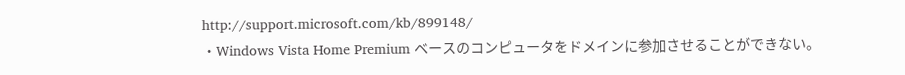http://support.microsoft.com/kb/899148/
・Windows Vista Home Premium ベースのコンピュータをドメインに参加させることができない。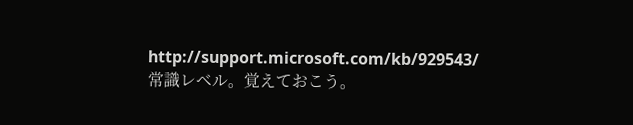http://support.microsoft.com/kb/929543/
常識レベル。覚えておこう。